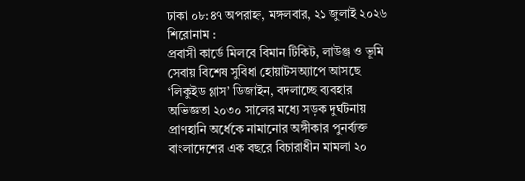ঢাকা ০৮:৪৭ অপরাহ্ন, মঙ্গলবার, ২১ জুলাই ২০২৬
শিরোনাম :
প্রবাসী কার্ডে মিলবে বিমান টিকিট, লাউঞ্জ ও ভূমি সেবায় বিশেষ সুবিধা হোয়াটসঅ্যাপে আসছে ‘লিকুইড গ্লাস’ ডিজাইন, বদলাচ্ছে ব্যবহার অভিজ্ঞতা ২০৩০ সালের মধ্যে সড়ক দুর্ঘটনায় প্রাণহানি অর্ধেকে নামানোর অঙ্গীকার পুনর্ব্যক্ত বাংলাদেশের এক বছরে বিচারাধীন মামলা ২০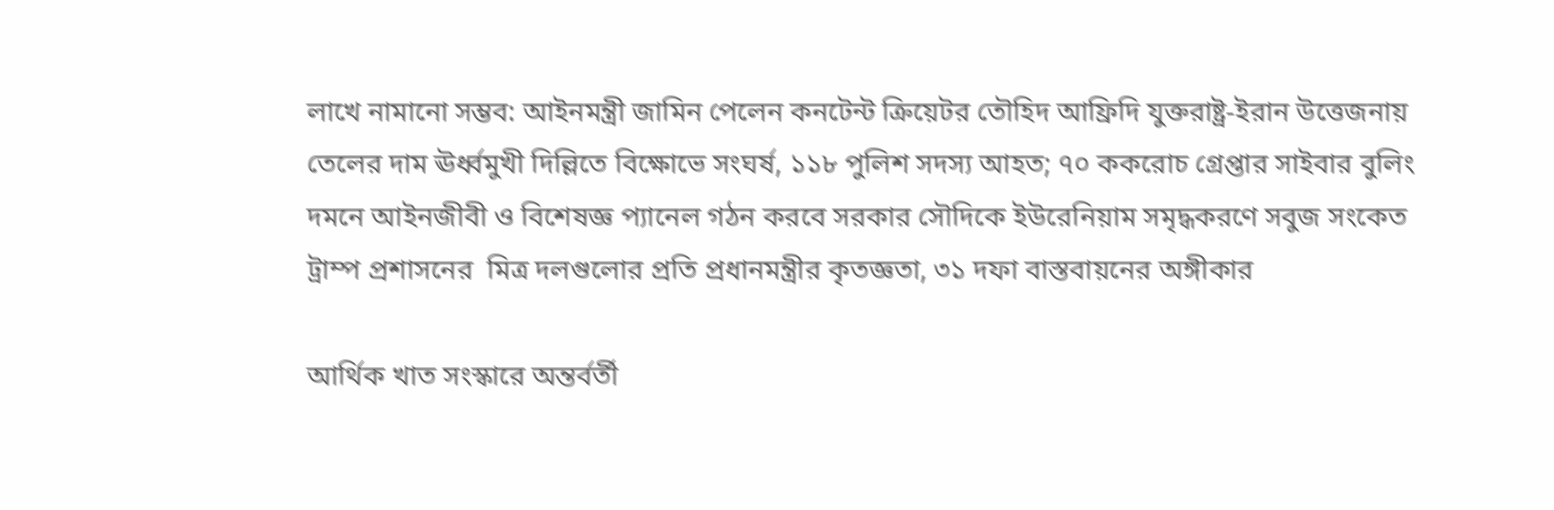লাখে নামানো সম্ভব: আইনমন্ত্রী জামিন পেলেন কনটেন্ট ক্রিয়েটর তৌহিদ আফ্রিদি যুক্তরাষ্ট্র-ইরান উত্তেজনায় তেলের দাম ঊর্ধ্বমুখী দিল্লিতে বিক্ষোভে সংঘর্ষ, ১১৮ পুলিশ সদস্য আহত; ৭০ ককরোচ গ্রেপ্তার সাইবার বুলিং দমনে আইনজীবী ও বিশেষজ্ঞ প্যানেল গঠন করবে সরকার সৌদিকে ইউরেনিয়াম সমৃদ্ধকরণে সবুজ সংকেত ট্রাম্প প্রশাসনের  মিত্র দলগুলোর প্রতি প্রধানমন্ত্রীর কৃতজ্ঞতা, ৩১ দফা বাস্তবায়নের অঙ্গীকার

আর্থিক খাত সংস্কারে অন্তর্বর্তী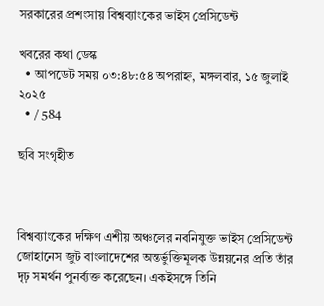সরকারের প্রশংসায় বিশ্বব্যাংকের ভাইস প্রেসিডেন্ট

খবরের কথা ডেস্ক
  • আপডেট সময় ০৩:৪৮:৫৪ অপরাহ্ন, মঙ্গলবার, ১৫ জুলাই ২০২৫
  • / 584

ছবি সংগৃহীত



বিশ্বব্যাংকের দক্ষিণ এশীয় অঞ্চলের নবনিযুক্ত ভাইস প্রেসিডেন্ট জোহানেস জুট বাংলাদেশের অন্তর্ভুক্তিমূলক উন্নয়নের প্রতি তাঁর দৃঢ় সমর্থন পুনর্ব্যক্ত করেছেন। একইসঙ্গে তিনি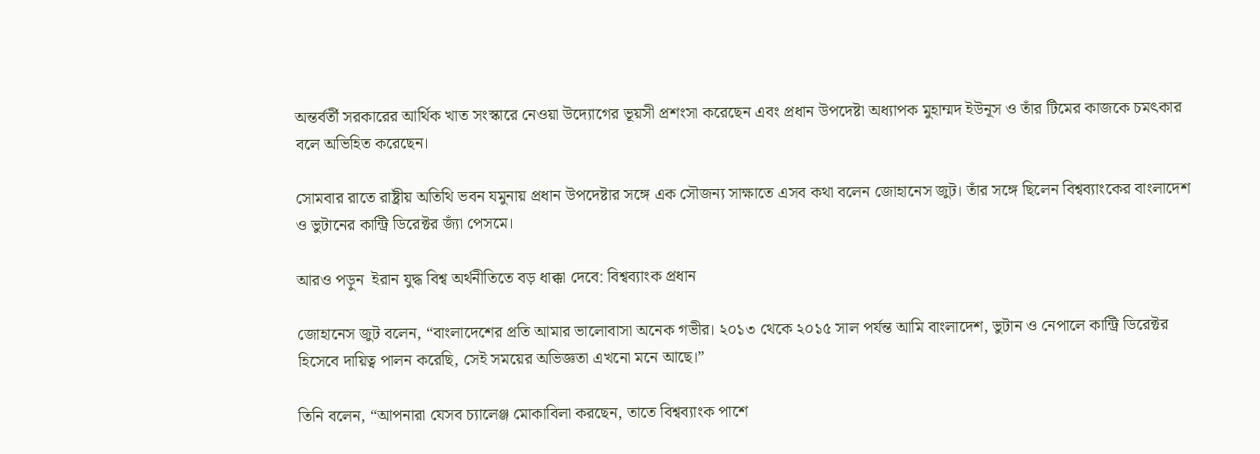অন্তর্বর্তী সরকারের আর্থিক খাত সংস্কারে নেওয়া উদ্যোগের ভূয়সী প্রশংসা করেছেন এবং প্রধান উপদেষ্টা অধ্যাপক মুহাম্মদ ইউনূস ও তাঁর টিমের কাজকে চমৎকার বলে অভিহিত করেছেন।

সোমবার রাতে রাষ্ট্রীয় অতিথি ভবন যমুনায় প্রধান উপদেষ্টার সঙ্গে এক সৌজন্য সাক্ষাতে এসব কথা বলেন জোহানেস জুট। তাঁর সঙ্গে ছিলেন বিশ্বব্যাংকের বাংলাদেশ ও ভুটানের কান্ট্রি ডিরেক্টর জ্যাঁ পেসমে।

আরও পড়ুন  ইরান যুদ্ধ বিশ্ব অর্থনীতিতে বড় ধাক্কা দেবে: বিশ্বব্যাংক প্রধান

জোহানেস জুট বলেন, “বাংলাদেশের প্রতি আমার ভালোবাসা অনেক গভীর। ২০১৩ থেকে ২০১৫ সাল পর্যন্ত আমি বাংলাদেশ, ভুটান ও নেপালে কান্ট্রি ডিরেক্টর হিসেবে দায়িত্ব পালন করেছি, সেই সময়ের অভিজ্ঞতা এখনো মনে আছে।”

তিনি বলেন, “আপনারা যেসব চ্যালেঞ্জ মোকাবিলা করছেন, তাতে বিশ্বব্যাংক পাশে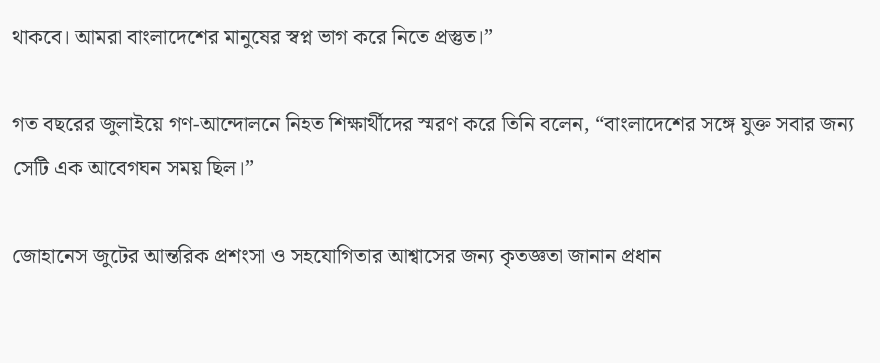থাকবে। আমরা বাংলাদেশের মানুষের স্বপ্ন ভাগ করে নিতে প্রস্তুত।”

গত বছরের জুলাইয়ে গণ-আন্দোলনে নিহত শিক্ষার্থীদের স্মরণ করে তিনি বলেন, “বাংলাদেশের সঙ্গে যুক্ত সবার জন্য সেটি এক আবেগঘন সময় ছিল।”

জোহানেস জুটের আন্তরিক প্রশংসা ও সহযোগিতার আশ্বাসের জন্য কৃতজ্ঞতা জানান প্রধান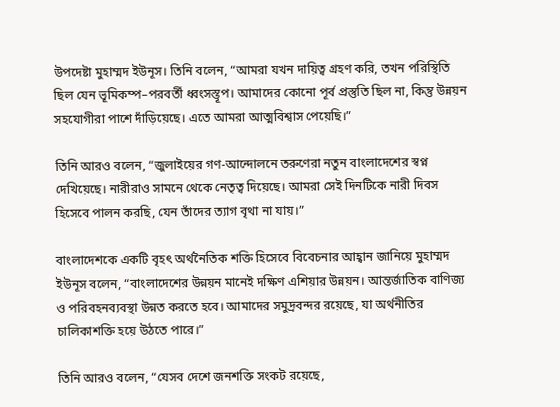উপদেষ্টা মুহাম্মদ ইউনূস। তিনি বলেন, “আমরা যখন দায়িত্ব গ্রহণ করি, তখন পরিস্থিতি ছিল যেন ভূমিকম্প–পরবর্তী ধ্বংসস্তূপ। আমাদের কোনো পূর্ব প্রস্তুতি ছিল না, কিন্তু উন্নয়ন সহযোগীরা পাশে দাঁড়িয়েছে। এতে আমরা আত্মবিশ্বাস পেয়েছি।”

তিনি আরও বলেন, “জুলাইয়ের গণ-আন্দোলনে তরুণেরা নতুন বাংলাদেশের স্বপ্ন দেখিয়েছে। নারীরাও সামনে থেকে নেতৃত্ব দিয়েছে। আমরা সেই দিনটিকে নারী দিবস হিসেবে পালন করছি, যেন তাঁদের ত্যাগ বৃথা না যায়।”

বাংলাদেশকে একটি বৃহৎ অর্থনৈতিক শক্তি হিসেবে বিবেচনার আহ্বান জানিয়ে মুহাম্মদ ইউনূস বলেন, “বাংলাদেশের উন্নয়ন মানেই দক্ষিণ এশিয়ার উন্নয়ন। আন্তর্জাতিক বাণিজ্য ও পরিবহনব্যবস্থা উন্নত করতে হবে। আমাদের সমুদ্রবন্দর রয়েছে, যা অর্থনীতির চালিকাশক্তি হয়ে উঠতে পারে।”

তিনি আরও বলেন, “যেসব দেশে জনশক্তি সংকট রয়েছে,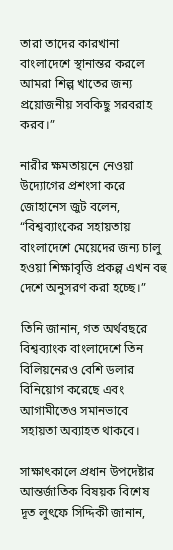তারা তাদের কারখানা বাংলাদেশে স্থানান্তর করলে আমরা শিল্প খাতের জন্য প্রয়োজনীয় সবকিছু সরবরাহ করব।”

নারীর ক্ষমতায়নে নেওয়া উদ্যোগের প্রশংসা করে জোহানেস জুট বলেন, “বিশ্বব্যাংকের সহায়তায় বাংলাদেশে মেয়েদের জন্য চালু হওয়া শিক্ষাবৃত্তি প্রকল্প এখন বহু দেশে অনুসরণ করা হচ্ছে।”

তিনি জানান, গত অর্থবছরে বিশ্বব্যাংক বাংলাদেশে তিন বিলিয়নেরও বেশি ডলার বিনিয়োগ করেছে এবং আগামীতেও সমানভাবে সহায়তা অব্যাহত থাকবে।

সাক্ষাৎকালে প্রধান উপদেষ্টার আন্তর্জাতিক বিষয়ক বিশেষ দূত লুৎফে সিদ্দিকী জানান,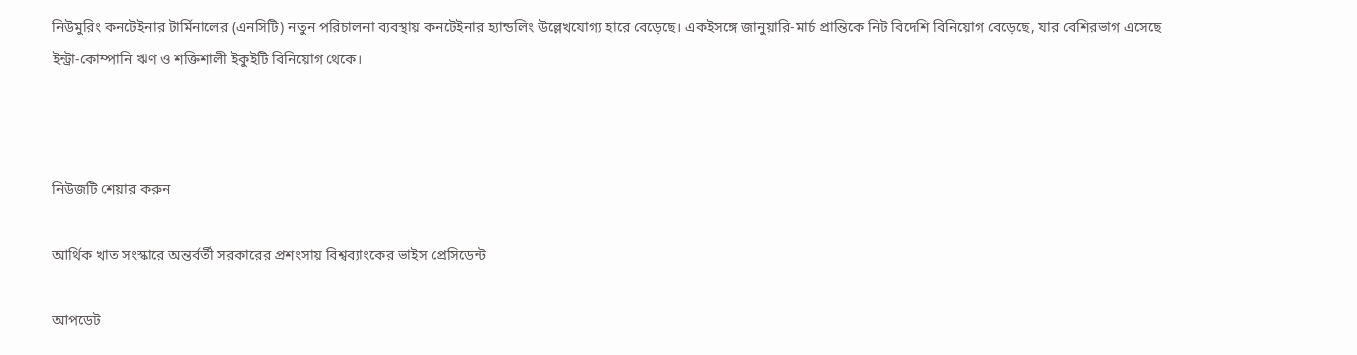নিউমুরিং কনটেইনার টার্মিনালের (এনসিটি) নতুন পরিচালনা ব্যবস্থায় কনটেইনার হ্যান্ডলিং উল্লেখযোগ্য হারে বেড়েছে। একইসঙ্গে জানুয়ারি-মার্চ প্রান্তিকে নিট বিদেশি বিনিয়োগ বেড়েছে, যার বেশিরভাগ এসেছে ইন্ট্রা-কোম্পানি ঋণ ও শক্তিশালী ইকুইটি বিনিয়োগ থেকে।



নিউজটি শেয়ার করুন

আর্থিক খাত সংস্কারে অন্তর্বর্তী সরকারের প্রশংসায় বিশ্বব্যাংকের ভাইস প্রেসিডেন্ট

আপডেট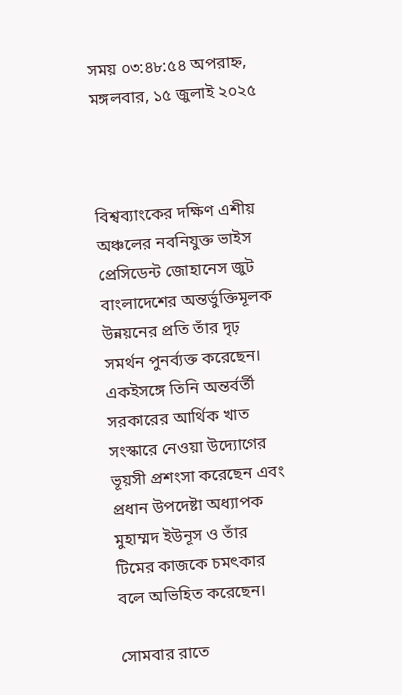সময় ০৩:৪৮:৫৪ অপরাহ্ন, মঙ্গলবার, ১৫ জুলাই ২০২৫



বিশ্বব্যাংকের দক্ষিণ এশীয় অঞ্চলের নবনিযুক্ত ভাইস প্রেসিডেন্ট জোহানেস জুট বাংলাদেশের অন্তর্ভুক্তিমূলক উন্নয়নের প্রতি তাঁর দৃঢ় সমর্থন পুনর্ব্যক্ত করেছেন। একইসঙ্গে তিনি অন্তর্বর্তী সরকারের আর্থিক খাত সংস্কারে নেওয়া উদ্যোগের ভূয়সী প্রশংসা করেছেন এবং প্রধান উপদেষ্টা অধ্যাপক মুহাম্মদ ইউনূস ও তাঁর টিমের কাজকে চমৎকার বলে অভিহিত করেছেন।

সোমবার রাতে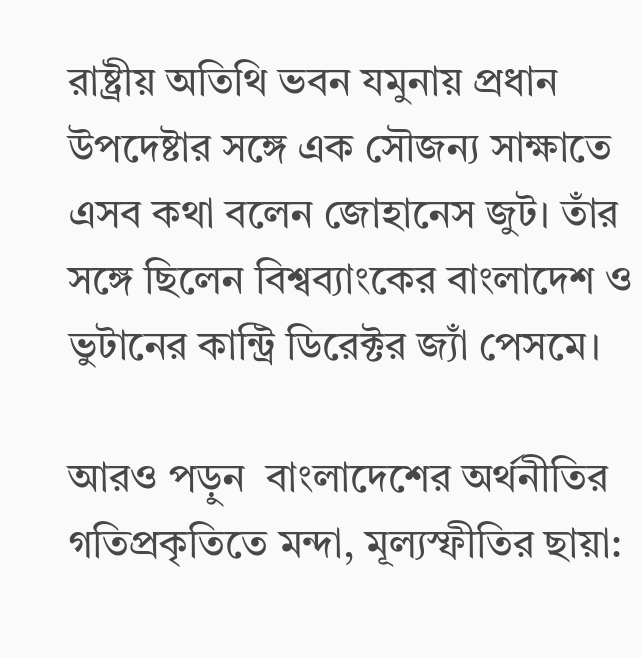রাষ্ট্রীয় অতিথি ভবন যমুনায় প্রধান উপদেষ্টার সঙ্গে এক সৌজন্য সাক্ষাতে এসব কথা বলেন জোহানেস জুট। তাঁর সঙ্গে ছিলেন বিশ্বব্যাংকের বাংলাদেশ ও ভুটানের কান্ট্রি ডিরেক্টর জ্যাঁ পেসমে।

আরও পড়ুন  বাংলাদেশের অর্থনীতির গতিপ্রকৃতিতে মন্দা, মূল্যস্ফীতির ছায়া: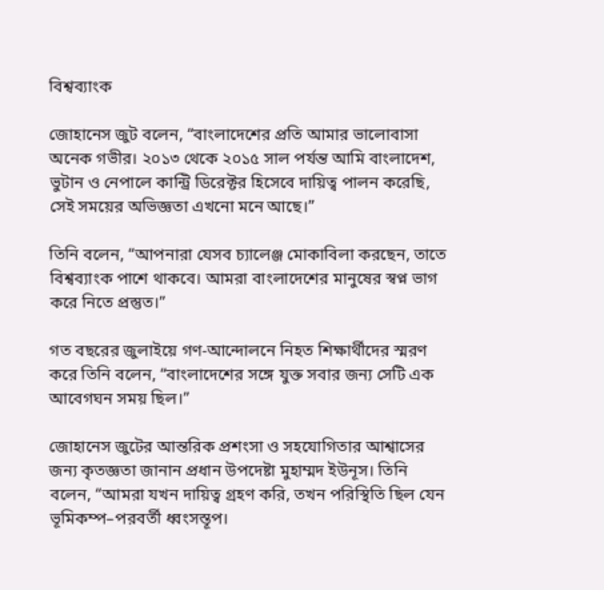বিশ্বব্যাংক

জোহানেস জুট বলেন, “বাংলাদেশের প্রতি আমার ভালোবাসা অনেক গভীর। ২০১৩ থেকে ২০১৫ সাল পর্যন্ত আমি বাংলাদেশ, ভুটান ও নেপালে কান্ট্রি ডিরেক্টর হিসেবে দায়িত্ব পালন করেছি, সেই সময়ের অভিজ্ঞতা এখনো মনে আছে।”

তিনি বলেন, “আপনারা যেসব চ্যালেঞ্জ মোকাবিলা করছেন, তাতে বিশ্বব্যাংক পাশে থাকবে। আমরা বাংলাদেশের মানুষের স্বপ্ন ভাগ করে নিতে প্রস্তুত।”

গত বছরের জুলাইয়ে গণ-আন্দোলনে নিহত শিক্ষার্থীদের স্মরণ করে তিনি বলেন, “বাংলাদেশের সঙ্গে যুক্ত সবার জন্য সেটি এক আবেগঘন সময় ছিল।”

জোহানেস জুটের আন্তরিক প্রশংসা ও সহযোগিতার আশ্বাসের জন্য কৃতজ্ঞতা জানান প্রধান উপদেষ্টা মুহাম্মদ ইউনূস। তিনি বলেন, “আমরা যখন দায়িত্ব গ্রহণ করি, তখন পরিস্থিতি ছিল যেন ভূমিকম্প–পরবর্তী ধ্বংসস্তূপ।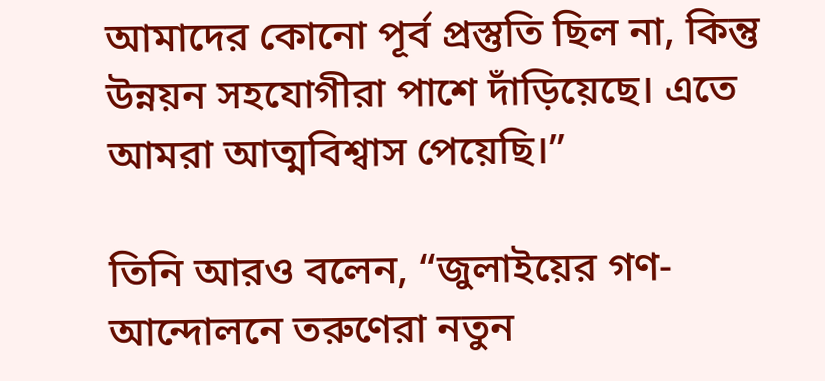আমাদের কোনো পূর্ব প্রস্তুতি ছিল না, কিন্তু উন্নয়ন সহযোগীরা পাশে দাঁড়িয়েছে। এতে আমরা আত্মবিশ্বাস পেয়েছি।”

তিনি আরও বলেন, “জুলাইয়ের গণ-আন্দোলনে তরুণেরা নতুন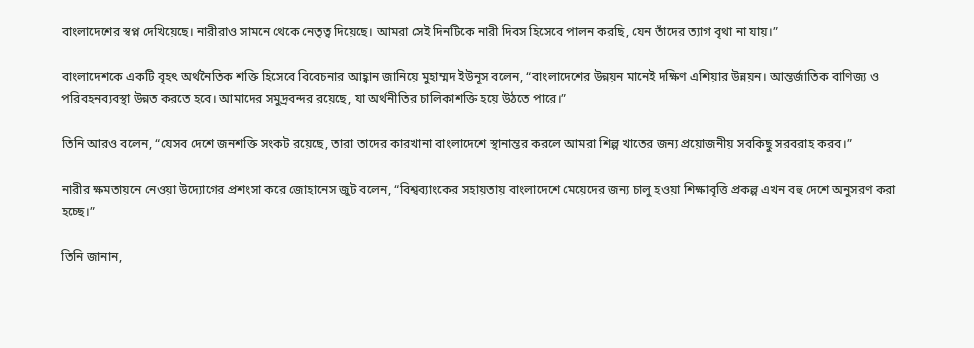বাংলাদেশের স্বপ্ন দেখিয়েছে। নারীরাও সামনে থেকে নেতৃত্ব দিয়েছে। আমরা সেই দিনটিকে নারী দিবস হিসেবে পালন করছি, যেন তাঁদের ত্যাগ বৃথা না যায়।”

বাংলাদেশকে একটি বৃহৎ অর্থনৈতিক শক্তি হিসেবে বিবেচনার আহ্বান জানিয়ে মুহাম্মদ ইউনূস বলেন, “বাংলাদেশের উন্নয়ন মানেই দক্ষিণ এশিয়ার উন্নয়ন। আন্তর্জাতিক বাণিজ্য ও পরিবহনব্যবস্থা উন্নত করতে হবে। আমাদের সমুদ্রবন্দর রয়েছে, যা অর্থনীতির চালিকাশক্তি হয়ে উঠতে পারে।”

তিনি আরও বলেন, “যেসব দেশে জনশক্তি সংকট রয়েছে, তারা তাদের কারখানা বাংলাদেশে স্থানান্তর করলে আমরা শিল্প খাতের জন্য প্রয়োজনীয় সবকিছু সরবরাহ করব।”

নারীর ক্ষমতায়নে নেওয়া উদ্যোগের প্রশংসা করে জোহানেস জুট বলেন, “বিশ্বব্যাংকের সহায়তায় বাংলাদেশে মেয়েদের জন্য চালু হওয়া শিক্ষাবৃত্তি প্রকল্প এখন বহু দেশে অনুসরণ করা হচ্ছে।”

তিনি জানান,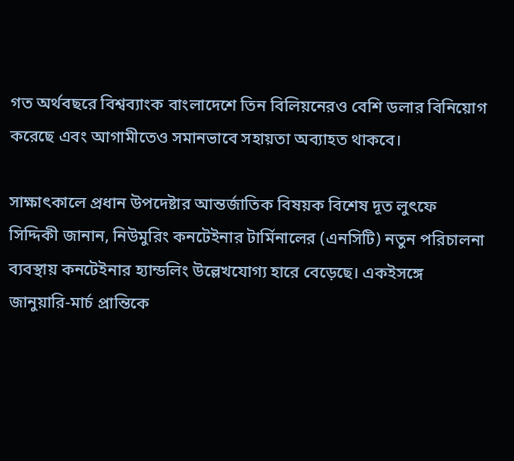গত অর্থবছরে বিশ্বব্যাংক বাংলাদেশে তিন বিলিয়নেরও বেশি ডলার বিনিয়োগ করেছে এবং আগামীতেও সমানভাবে সহায়তা অব্যাহত থাকবে।

সাক্ষাৎকালে প্রধান উপদেষ্টার আন্তর্জাতিক বিষয়ক বিশেষ দূত লুৎফে সিদ্দিকী জানান, নিউমুরিং কনটেইনার টার্মিনালের (এনসিটি) নতুন পরিচালনা ব্যবস্থায় কনটেইনার হ্যান্ডলিং উল্লেখযোগ্য হারে বেড়েছে। একইসঙ্গে জানুয়ারি-মার্চ প্রান্তিকে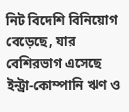নিট বিদেশি বিনিয়োগ বেড়েছে, যার বেশিরভাগ এসেছে ইন্ট্রা-কোম্পানি ঋণ ও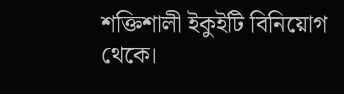শক্তিশালী ইকুইটি বিনিয়োগ থেকে।